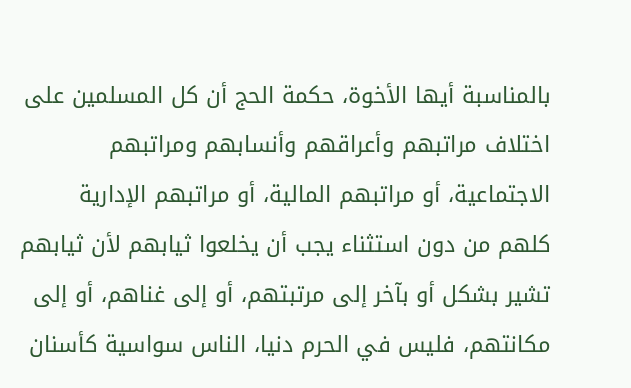بالمناسبة أيها الأخوة، حكمة الحج أن كل المسلمين على اختلاف مراتبهم وأعراقهم وأنسابهم ومراتبهم الاجتماعية، أو مراتبهم المالية، أو مراتبهم الإدارية كلهم من دون استثناء يجب أن يخلعوا ثيابهم لأن ثيابهم تشير بشكل أو بآخر إلى مرتبتهم، أو إلى غناهم، أو إلى مكانتهم، فليس في الحرم دنيا، الناس سواسية كأسنان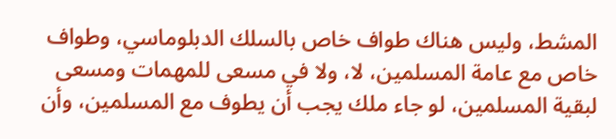المشط، وليس هناك طواف خاص بالسلك الدبلوماسي، وطواف خاص مع عامة المسلمين، لا، ولا في مسعى للمهمات ومسعى لبقية المسلمين، لو جاء ملك يجب أن يطوف مع المسلمين، وأن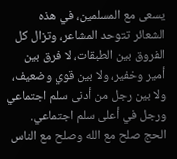يسعى مع المسلمين، في هذه الشعائر تتوحد المشاعر، وتزال كل الفروق بين الطبقات، لا فرق بين أمير وخفير، ولا بين قوي وضعيف، ولا بين رجل من أدنى سلم اجتماعي ورجل في أعلى سلم اجتماعي.
الحج صلح مع الله وصلح مع الناس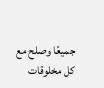جميعًا وصلح مع كل مخلوقات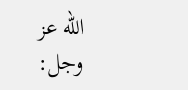الله عز وجل: